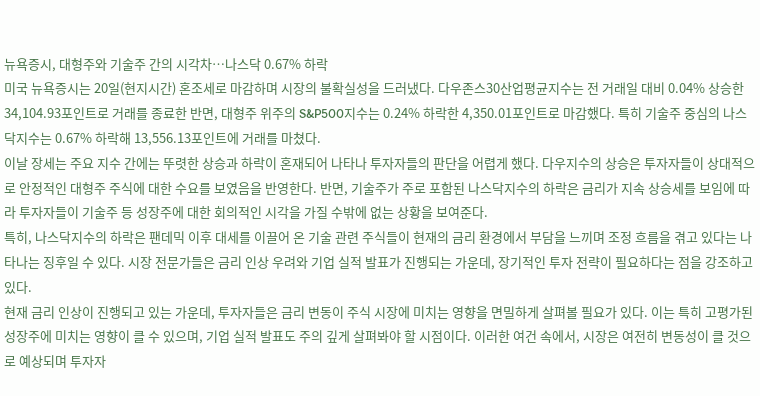뉴욕증시, 대형주와 기술주 간의 시각차…나스닥 0.67% 하락
미국 뉴욕증시는 20일(현지시간) 혼조세로 마감하며 시장의 불확실성을 드러냈다. 다우존스30산업평균지수는 전 거래일 대비 0.04% 상승한 34,104.93포인트로 거래를 종료한 반면, 대형주 위주의 S&P500지수는 0.24% 하락한 4,350.01포인트로 마감했다. 특히 기술주 중심의 나스닥지수는 0.67% 하락해 13,556.13포인트에 거래를 마쳤다.
이날 장세는 주요 지수 간에는 뚜렷한 상승과 하락이 혼재되어 나타나 투자자들의 판단을 어렵게 했다. 다우지수의 상승은 투자자들이 상대적으로 안정적인 대형주 주식에 대한 수요를 보였음을 반영한다. 반면, 기술주가 주로 포함된 나스닥지수의 하락은 금리가 지속 상승세를 보임에 따라 투자자들이 기술주 등 성장주에 대한 회의적인 시각을 가질 수밖에 없는 상황을 보여준다.
특히, 나스닥지수의 하락은 팬데믹 이후 대세를 이끌어 온 기술 관련 주식들이 현재의 금리 환경에서 부담을 느끼며 조정 흐름을 겪고 있다는 나타나는 징후일 수 있다. 시장 전문가들은 금리 인상 우려와 기업 실적 발표가 진행되는 가운데, 장기적인 투자 전략이 필요하다는 점을 강조하고 있다.
현재 금리 인상이 진행되고 있는 가운데, 투자자들은 금리 변동이 주식 시장에 미치는 영향을 면밀하게 살펴볼 필요가 있다. 이는 특히 고평가된 성장주에 미치는 영향이 클 수 있으며, 기업 실적 발표도 주의 깊게 살펴봐야 할 시점이다. 이러한 여건 속에서, 시장은 여전히 변동성이 클 것으로 예상되며 투자자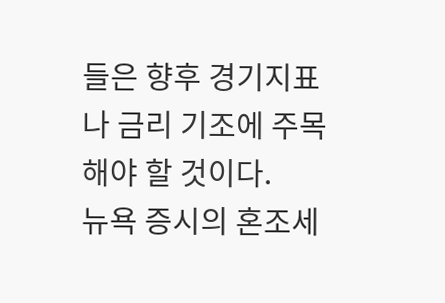들은 향후 경기지표나 금리 기조에 주목해야 할 것이다.
뉴욕 증시의 혼조세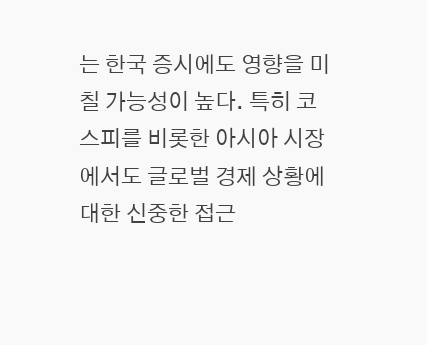는 한국 증시에도 영향을 미칠 가능성이 높다. 특히 코스피를 비롯한 아시아 시장에서도 글로벌 경제 상황에 대한 신중한 접근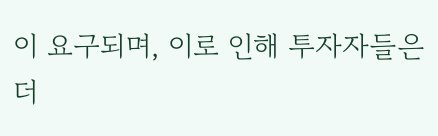이 요구되며, 이로 인해 투자자들은 더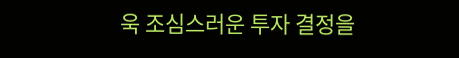욱 조심스러운 투자 결정을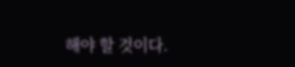해야 할 것이다.